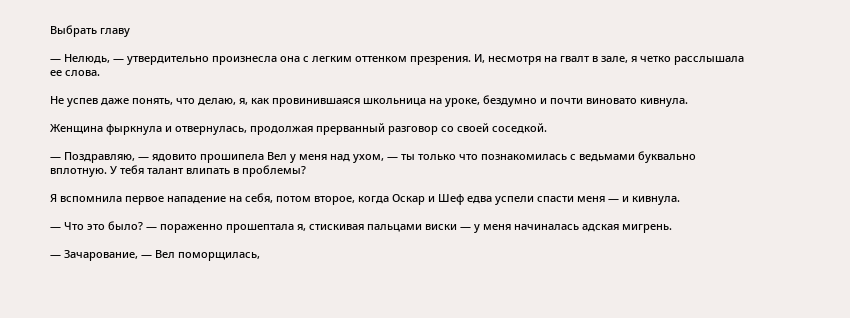Выбрать главу

— Нелюдь, — утвердительно произнесла она с легким оттенком презрения. И, несмотря на гвалт в зале, я четко расслышала ее слова.

Не успев даже понять, что делаю, я, как провинившаяся школьница на уроке, бездумно и почти виновато кивнула.

Женщина фыркнула и отвернулась, продолжая прерванный разговор со своей соседкой.

— Поздравляю, — ядовито прошипела Вел у меня над ухом, — ты только что познакомилась с ведьмами буквально вплотную. У тебя талант влипать в проблемы?

Я вспомнила первое нападение на себя, потом второе, когда Оскар и Шеф едва успели спасти меня — и кивнула.

— Что это было? — пораженно прошептала я, стискивая пальцами виски — у меня начиналась адская мигрень.

— Зачарование, — Вел поморщилась,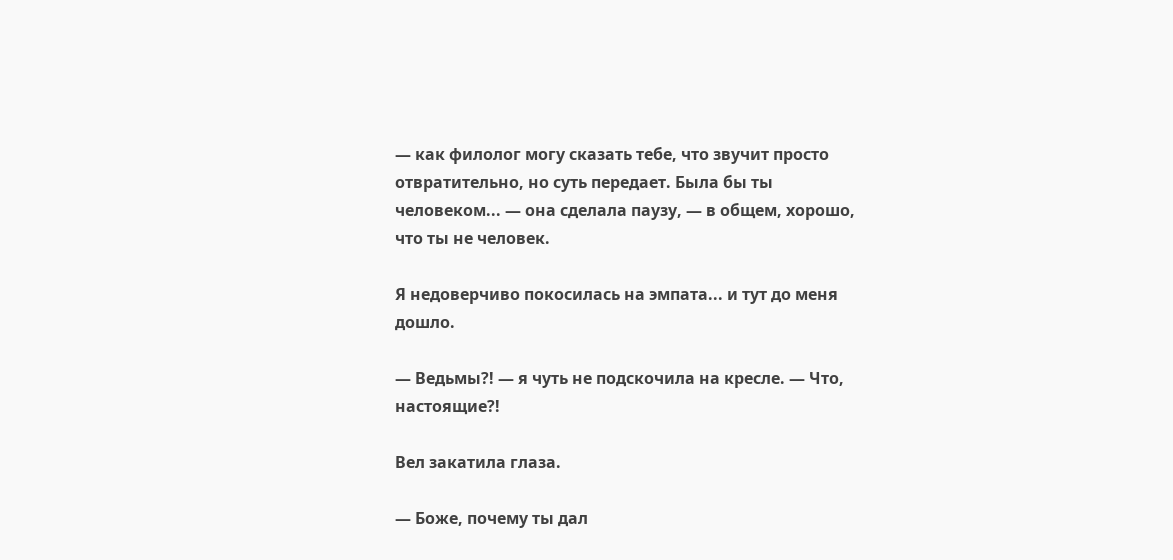— как филолог могу сказать тебе, что звучит просто отвратительно, но суть передает. Была бы ты человеком... — она сделала паузу, — в общем, хорошо, что ты не человек.

Я недоверчиво покосилась на эмпата... и тут до меня дошло.

— Ведьмы?! — я чуть не подскочила на кресле. — Что, настоящие?!

Вел закатила глаза.

— Боже, почему ты дал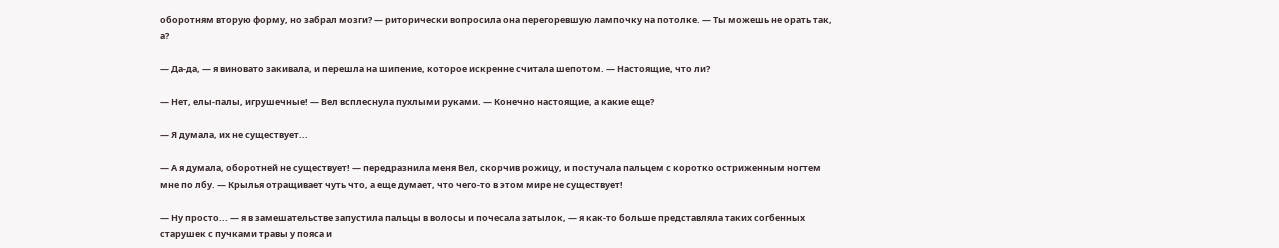оборотням вторую форму, но забрал мозги? — риторически вопросила она перегоревшую лампочку на потолке. — Ты можешь не орать так, а?

— Да-да, — я виновато закивала, и перешла на шипение, которое искренне считала шепотом. — Настоящие, что ли?

— Нет, елы-палы, игрушечные! — Вел всплеснула пухлыми руками. — Конечно настоящие, а какие еще?

— Я думала, их не существует...

— А я думала, оборотней не существует! — передразнила меня Вел, скорчив рожицу, и постучала пальцем с коротко остриженным ногтем мне по лбу. — Крылья отращивает чуть что, а еще думает, что чего-то в этом мире не существует!

— Ну просто... — я в замешательстве запустила пальцы в волосы и почесала затылок, — я как-то больше представляла таких согбенных старушек с пучками травы у пояса и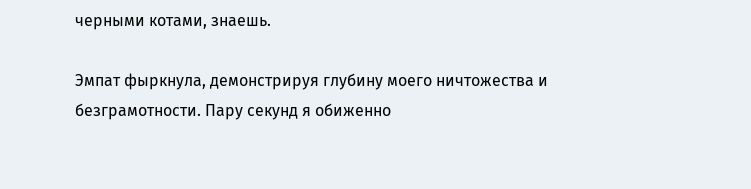черными котами, знаешь.

Эмпат фыркнула, демонстрируя глубину моего ничтожества и безграмотности. Пару секунд я обиженно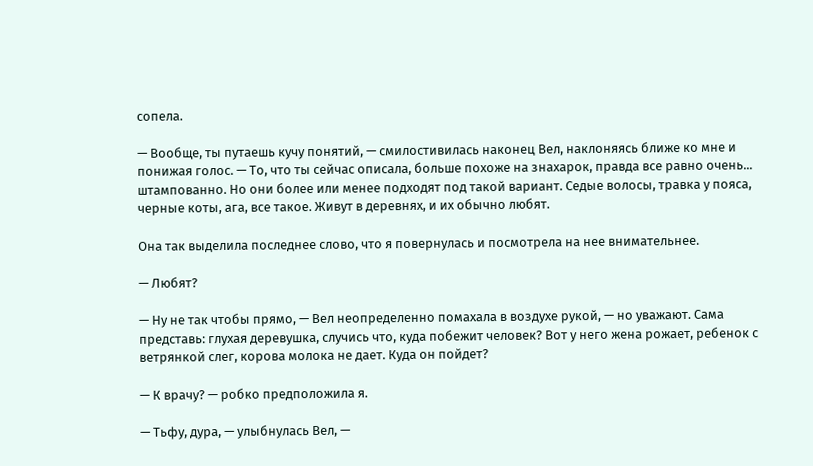сопела.

— Вообще, ты путаешь кучу понятий, — смилостивилась наконец Вел, наклоняясь ближе ко мне и понижая голос. — То, что ты сейчас описала, больше похоже на знахарок, правда все равно очень... штампованно. Но они более или менее подходят под такой вариант. Седые волосы, травка у пояса, черные коты, ага, все такое. Живут в деревнях, и их обычно любят.

Она так выделила последнее слово, что я повернулась и посмотрела на нее внимательнее.

— Любят?

— Ну не так чтобы прямо, — Вел неопределенно помахала в воздухе рукой, — но уважают. Сама представь: глухая деревушка, случись что, куда побежит человек? Вот у него жена рожает, ребенок с ветрянкой слег, корова молока не дает. Куда он пойдет?

— К врачу? — робко предположила я.

— Тьфу, дура, — улыбнулась Вел, —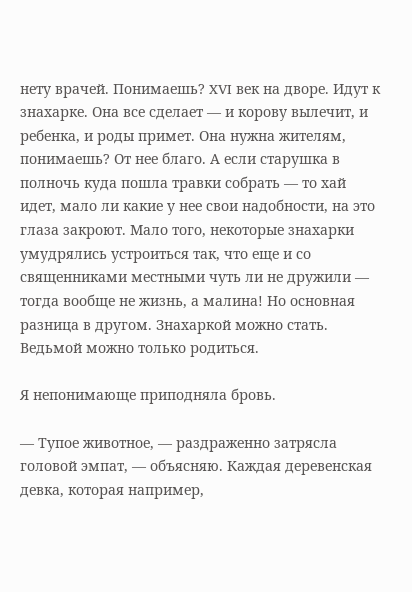нету врачей. Понимаешь? XVI век на дворе. Идут к знахарке. Она все сделает — и корову вылечит, и ребенка, и роды примет. Она нужна жителям, понимаешь? От нее благо. А если старушка в полночь куда пошла травки собрать — то хай идет, мало ли какие у нее свои надобности, на это глаза закроют. Мало того, некоторые знахарки умудрялись устроиться так, что еще и со священниками местными чуть ли не дружили — тогда вообще не жизнь, а малина! Но основная разница в другом. Знахаркой можно стать. Ведьмой можно только родиться.

Я непонимающе приподняла бровь.

— Тупое животное, — раздраженно затрясла головой эмпат, — объясняю. Каждая деревенская девка, которая например,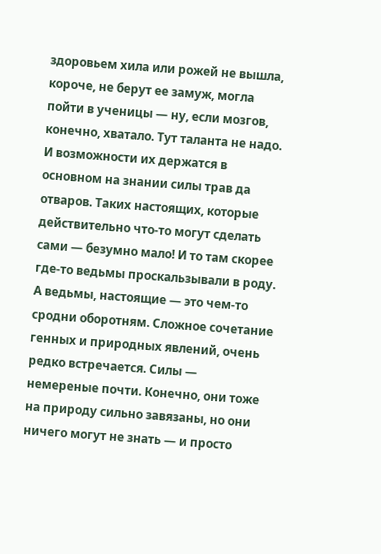здоровьем хила или рожей не вышла, короче, не берут ее замуж, могла пойти в ученицы — ну, если мозгов, конечно, хватало. Тут таланта не надо. И возможности их держатся в основном на знании силы трав да отваров. Таких настоящих, которые действительно что-то могут сделать сами — безумно мало! И то там скорее где-то ведьмы проскальзывали в роду. А ведьмы, настоящие — это чем-то сродни оборотням. Сложное сочетание генных и природных явлений, очень редко встречается. Силы — немереные почти. Конечно, они тоже на природу сильно завязаны, но они ничего могут не знать — и просто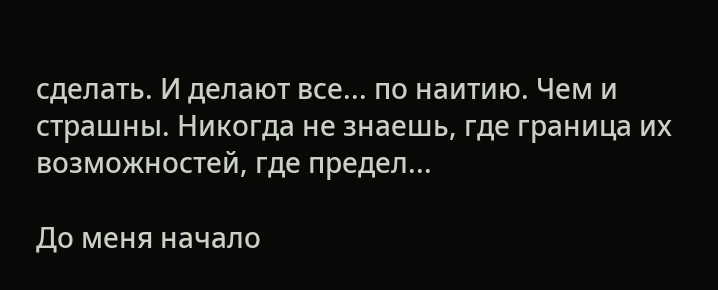сделать. И делают все... по наитию. Чем и страшны. Никогда не знаешь, где граница их возможностей, где предел...

До меня начало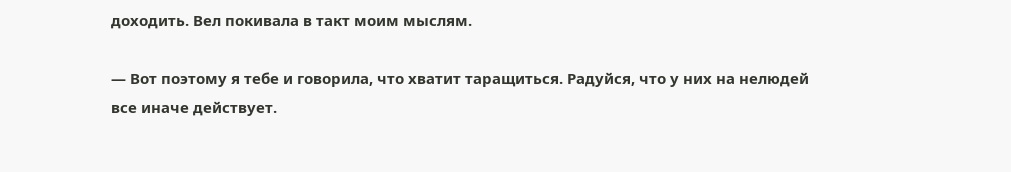доходить. Вел покивала в такт моим мыслям.

— Вот поэтому я тебе и говорила, что хватит таращиться. Радуйся, что у них на нелюдей все иначе действует.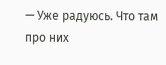— Уже радуюсь. Что там про них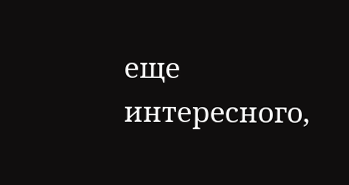еще интересного,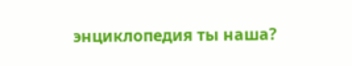энциклопедия ты наша?